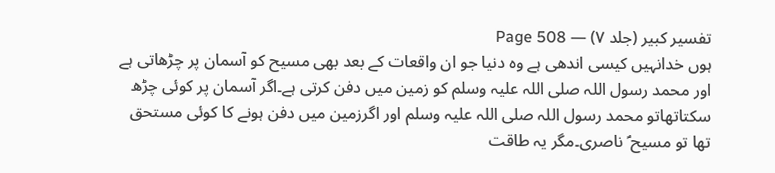تفسیر کبیر (جلد ۷) — Page 508
ہوں خدانہیں کیسی اندھی ہے وہ دنیا جو ان واقعات کے بعد بھی مسیح کو آسمان پر چڑھاتی ہے اور محمد رسول اللہ صلی اللہ علیہ وسلم کو زمین میں دفن کرتی ہے۔اگر آسمان پر کوئی چڑھ سکتاتھاتو محمد رسول اللہ صلی اللہ علیہ وسلم اور اگرزمین میں دفن ہونے کا کوئی مستحق تھا تو مسیح ؑ ناصری۔مگر یہ طاقت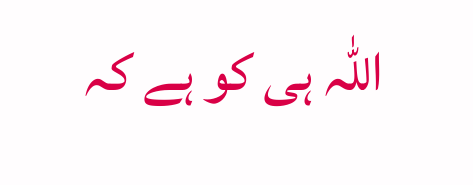اللہ ہی کو ہے کہ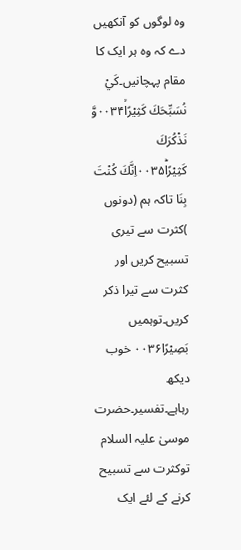وہ لوگوں کو آنکھیں دے کہ وہ ہر ایک کا مقام پہچانیں۔كَيْ نُسَبِّحَكَ كَثِيْرًاۙ۰۰۳۴وَّ نَذْكُرَكَ كَثِيْرًاؕ۰۰۳۵اِنَّكَ كُنْتَ بِنَا تاکہ ہم (دونوں )کثرت سے تیری تسبیح کریں اور کثرت سے تیرا ذکر کریں۔توہمیں بَصِيْرًا۰۰۳۶ خوب دیکھ رہاہے۔تفسیر۔حضرت موسیٰ علیہ السلام توکثرت سے تسبیح کرنے کے لئے ایک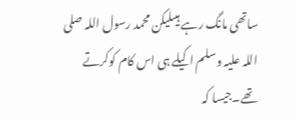ساتھی مانگ رہے ہیںلیکن محمد رسول اللہ صلی اللہ علیہ وسلم اکیلے ہی اس کام کوکرتے تھے۔جیسا کہ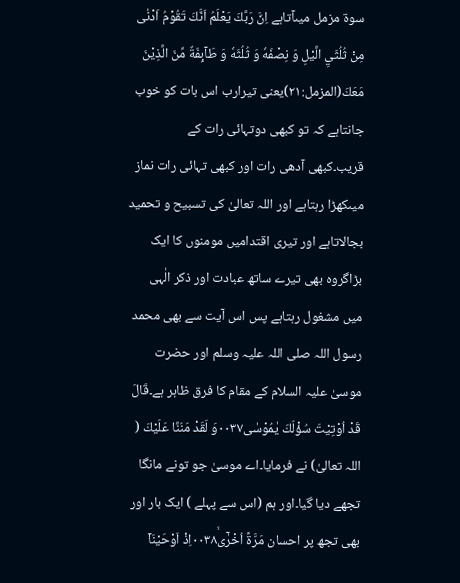سوۃ مزمل میںآتاہے اِنَّ رَبَّكَ يَعْلَمُ اَنَّكَ تَقُوْمُ اَدْنٰى مِنْ ثُلُثَيِ الَّيْلِ وَ نِصْفَهٗ وَ ثُلُثَهٗ وَ طَآىِٕفَةٌ مِّنَ الَّذِيْنَ مَعَكَ(المزمل:۲۱)یعنی تیرارب اس بات کو خوب جانتاہے کہ تو کبھی دوتہائی رات کے قریب۔کبھی آدھی رات اور کبھی تہائی رات نماز میںکھڑا رہتاہے اور اللہ تعالیٰ کی تسبیح و تحمید بجالاتاہے اور تیری اقتدامیں مومنوں کا ایک بڑاگروہ بھی تیرے ساتھ عبادت اور ذکر الٰہی میں مشغول رہتاہے پس اس آیت سے بھی محمد رسول اللہ صلی اللہ علیہ وسلم اور حضرت موسیٰ علیہ السلام کے مقام کا فرق ظاہر ہے۔قَالَ قَدْ اُوْتِيْتَ سُؤْلَكَ يٰمُوْسٰى۰۰۳۷وَ لَقَدْ مَنَنَّا عَلَيْكَ ( اللہ تعالیٰ) نے فرمایا۔اے موسیٰ جو تونے مانگا تجھے دیا گیا۔اور ہم (اس سے پہلے ) ایک بار اور بھی تجھ پر احسان مَرَّةً اُخْرٰۤىۙ۰۰۳۸اِذْ اَوْحَيْنَاۤ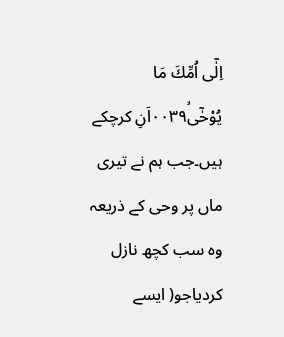اِلٰۤى اُمِّكَ مَا يُوْحٰۤىۙ۰۰۳۹اَنِ کرچکے ہیں۔جب ہم نے تیری ماں پر وحی کے ذریعہ وہ سب کچھ نازل کردیاجو( ایسے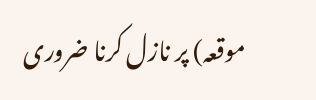موقعہ) پر نازل کرنا ضروری